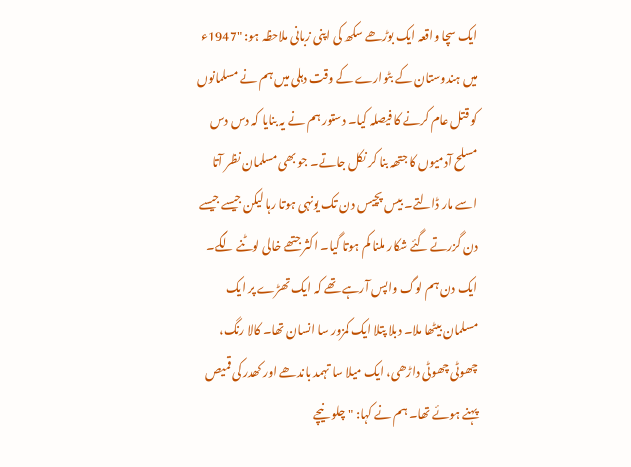ایک سچا واقعہ ایک بوڑھے سکھ کی اپنی زبانی ملاحظہ ہو: "1947ء میں ہندوستان کے بٹوارے کے وقت دہلی میں ہم نے مسلمانوں کو قتل عام کرنے کا فیصلہ کیا۔ دستور ہم نے یہ بنایا کہ دس دس مسلح آدمیوں کا جتھہ بنا کر نکل جاتے۔ جو بھی مسلمان نظر آتا اسے مار ڈالتے۔ بیس پچیس دن تک یونہی ہوتا رہا لیکن جیسے جیسے دن گزرتے گئے شکار ملنا کم ہوتا گیا۔ اکثر جتھے خالی لوٹنے لگے۔ ایک دن ہم لوگ واپس آرہے تھے کہ ایک تھڑے پر ایک مسلمان بیٹھا ملا۔ دبلا پتلا ایک کمزور سا انسان تھا۔ کالا رنگ، چھوٹی چھوٹی داڑھی، ایک میلا سا تہمد باندھے اور کھدر کی قمیص پہنے ہوئے تھا۔ ہم نے کہا: "چلو نیچے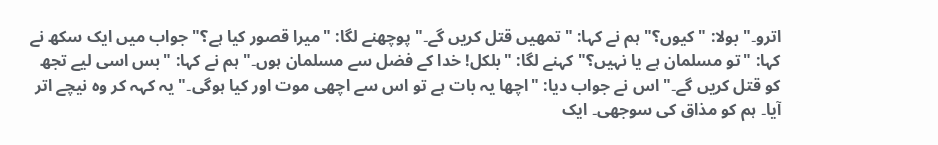اترو۔" بولا: "کیوں؟" ہم نے کہا: "تمھیں قتل کریں گے۔" پوچھنے لگا: "میرا قصور کیا ہے؟" جواب میں ایک سکھ نے کہا: "تو مسلمان ہے یا نہیں؟" کہنے لگا: "بلکل! خدا کے فضل سے مسلمان ہوں۔" ہم نے کہا: "بس اسی لیے تجھ کو قتل کریں گے۔" اس نے جواب دیا: "اچھا یہ بات ہے تو اس سے اچھی موت اور کیا ہوگی۔" یہ کہہ کر وہ نیچے اتر آیا۔ ہم کو مذاق کی سوجھی۔ ایک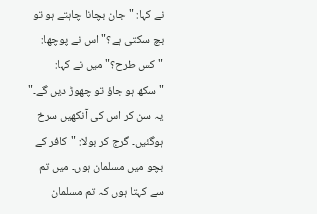نے کہا: "جان بچانا چاہتے ہو تو بچ سکتی ہے؟" اس نے پوچھا: "کس طرح؟" میں نے کہا: "سکھ ہو جاؤ تو چھوڑ دیں گے۔" یہ سن کر اس کی آنکھیں سرخ ہوگئیں۔ گرج کر بولا: "کافر کے بچو میں مسلمان ہوں۔ میں تم سے کہتا ہوں کہ تم مسلمان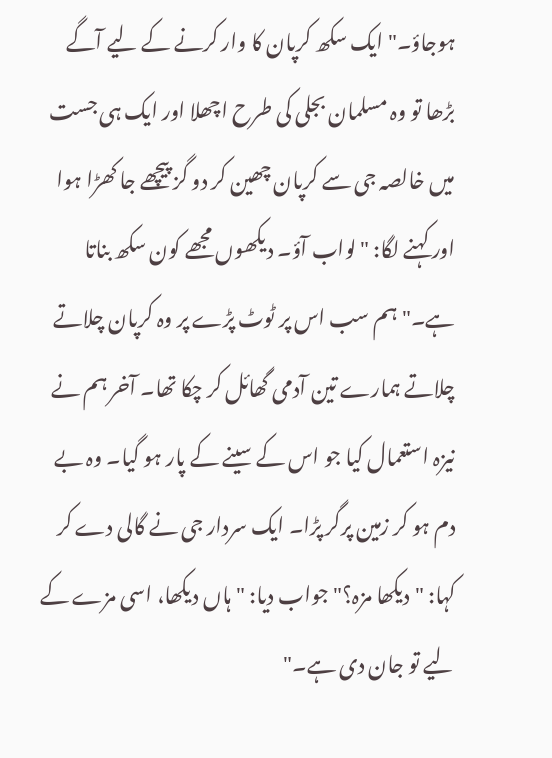ہوجاؤ۔" ایک سکھ کرپان کا وار کرنے کے لیے آگے بڑھا تو وہ مسلمان بجلی کی طرح اچھلا اور ایک ہی جست میں خالصہ جی سے کرپان چھین کر دو گز پیچھے جا کھڑا ہوا اور کہنے لگا: "لواب آؤ۔ دیکھوں مجھے کون سکھ بناتا ہے۔" ہم سب اس پر ٹوٹ پڑے پر وہ کرپان چلاتے چلاتے ہمارے تین آدمی گھائل کر چکا تھا۔ آخر ہم نے نیزہ استعمال کیا جو اس کے سینے کے پار ہو گیا۔ وہ بے دم ہو کر زمین پرگر پڑا۔ ایک سردار جی نے گالی دے کر کہا: "دیکھا مزہ؟" جواب دیا: "ہاں دیکھا، اسی مزے کے لیے تو جان دی ہے۔"